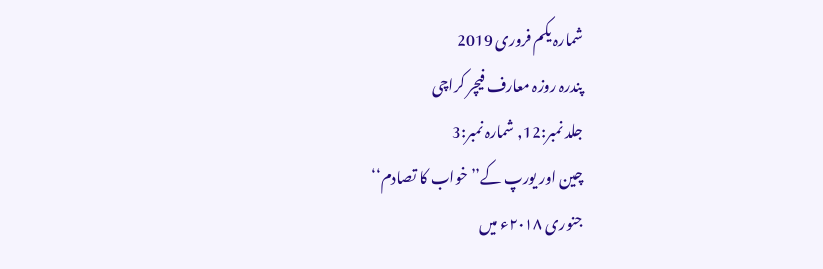شمارہ یکم فروری 2019
پندرہ روزہ معارف فیچر کراچی
جلد نمبر:12, شمارہ نمبر:3
چین اور یورپ کے’’خواب کا تصادم‘‘
جنوری ۲۰۱۸ء میں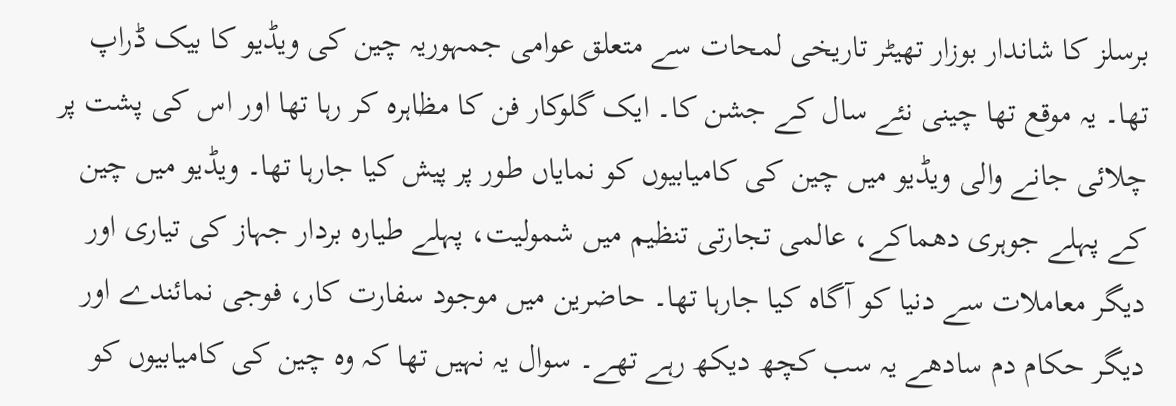برسلز کا شاندار بوزار تھیٹر تاریخی لمحات سے متعلق عوامی جمہوریہ چین کی ویڈیو کا بیک ڈراپ تھا۔ یہ موقع تھا چینی نئے سال کے جشن کا۔ ایک گلوکار فن کا مظاہرہ کر رہا تھا اور اس کی پشت پر چلائی جانے والی ویڈیو میں چین کی کامیابیوں کو نمایاں طور پر پیش کیا جارہا تھا۔ ویڈیو میں چین کے پہلے جوہری دھماکے، عالمی تجارتی تنظیم میں شمولیت، پہلے طیارہ بردار جہاز کی تیاری اور دیگر معاملات سے دنیا کو آگاہ کیا جارہا تھا۔ حاضرین میں موجود سفارت کار، فوجی نمائندے اور دیگر حکام دم سادھے یہ سب کچھ دیکھ رہے تھے۔ سوال یہ نہیں تھا کہ وہ چین کی کامیابیوں کو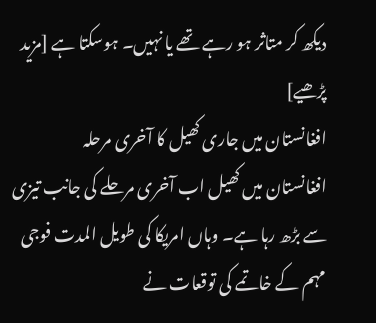دیکھ کر متاثر ہو رہے تھے یا نہیں۔ ہوسکتا ہے [مزید پڑھیے]
افغانستان میں جاری کھیل کا آخری مرحلہ
افغانستان میں کھیل اب آخری مرحلے کی جانب تیزی سے بڑھ رہا ہے۔ وہاں امریکا کی طویل المدت فوجی مہم کے خاتمے کی توقعات نے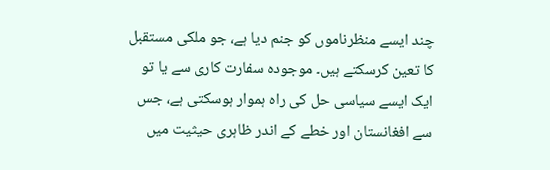چند ایسے منظرناموں کو جنم دیا ہے، جو ملکی مستقبل کا تعین کرسکتے ہیں۔ موجودہ سفارت کاری سے یا تو ایک ایسے سیاسی حل کی راہ ہموار ہوسکتی ہے، جس سے افغانستان اور خطے کے اندر ظاہری حیثیت میں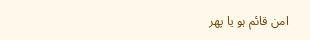امن قائم ہو یا پھر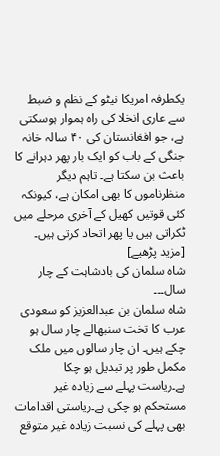یکطرفہ امریکا نیٹو کے نظم و ضبط سے عاری انخلا کی راہ ہموار ہوسکتی ہے، جو افغانستان کی ۴۰ سالہ خانہ جنگی کے باب کو ایک بار پھر دہرانے کا باعث بن سکتا ہے۔ تاہم دیگر منظرناموں کا بھی امکان ہے، کیونکہ کئی قوتیں کھیل کے آخری مرحلے میں ٹکراتی ہیں یا پھر اتحاد کرتی ہیں۔ [مزید پڑھیے]
شاہ سلمان کی بادشاہت کے چار سال۔۔۔
شاہ سلمان بن عبدالعزیز کو سعودی عرب کا تخت سنبھالے چار سال ہو چکے ہیں۔ ان چار سالوں میں ملک مکمل طور پر تبدیل ہو چکا ہے۔ریاست پہلے سے زیادہ غیر مستحکم ہو چکی ہے۔ریاستی اقدامات بھی پہلے کی نسبت زیادہ غیر متوقع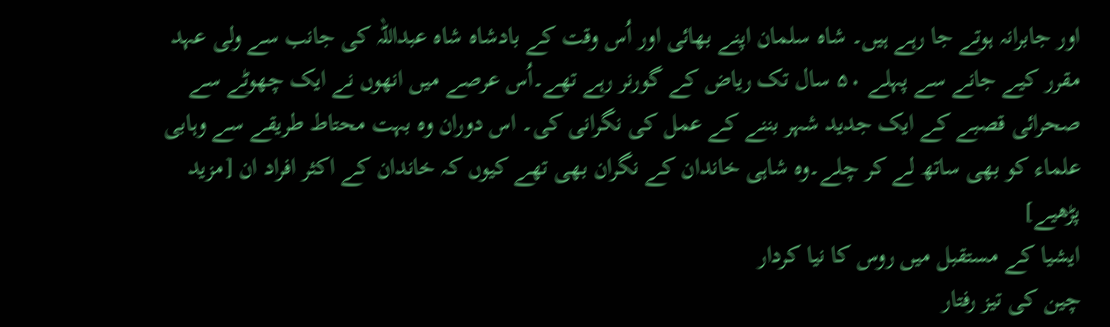اور جابرانہ ہوتے جا رہے ہیں۔ شاہ سلمان اپنے بھائی اور اُس وقت کے بادشاہ شاہ عبداللہ کی جانب سے ولی عہد مقرر کیے جانے سے پہلے ۵۰ سال تک ریاض کے گورنر رہے تھے۔اُس عرصے میں انھوں نے ایک چھوٹے سے صحرائی قصبے کے ایک جدید شہر بننے کے عمل کی نگرانی کی۔ اس دوران وہ بہت محتاط طریقے سے وہابی علماء کو بھی ساتھ لے کر چلے۔وہ شاہی خاندان کے نگران بھی تھے کیوں کہ خاندان کے اکثر افراد ان [مزید پڑھیے]
ایشیا کے مستقبل میں روس کا نیا کردار
چین کی تیز رفتار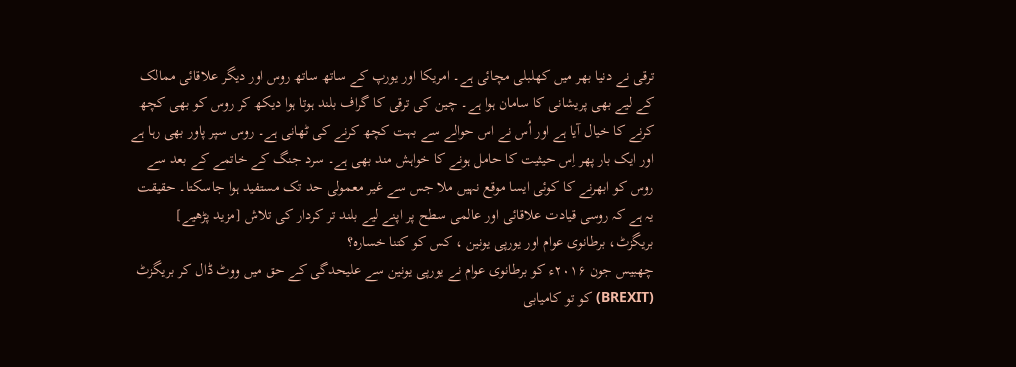ترقی نے دنیا بھر میں کھلبلی مچائی ہے۔ امریکا اور یورپ کے ساتھ ساتھ روس اور دیگر علاقائی ممالک کے لیے بھی پریشانی کا سامان ہوا ہے۔ چین کی ترقی کا گراف بلند ہوتا ہوا دیکھ کر روس کو بھی کچھ کرنے کا خیال آیا ہے اور اُس نے اس حوالے سے بہت کچھ کرنے کی ٹھانی ہے۔ روس سپر پاور بھی رہا ہے اور ایک بار پھر اِس حیثیت کا حامل ہونے کا خواہش مند بھی ہے۔ سرد جنگ کے خاتمے کے بعد سے روس کو ابھرنے کا کوئی ایسا موقع نہیں ملا جس سے غیر معمولی حد تک مستفید ہوا جاسکتا۔ حقیقت یہ ہے کہ روسی قیادت علاقائی اور عالمی سطح پر اپنے لیے بلند تر کردار کی تلاش [مزید پڑھیے]
بریگزٹ، برطانوی عوام اور یورپی یونین ، کس کو کتنا خسارہ؟
چھبیس جون ۲۰۱۶ء کو برطانوی عوام نے یورپی یونین سے علیحدگی کے حق میں ووٹ ڈال کر بریگزٹ (BREXIT) کو تو کامیابی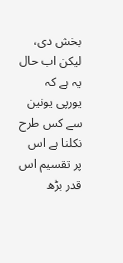بخش دی، لیکن اب حال یہ ہے کہ یورپی یونین سے کس طرح نکلنا ہے اس پر تقسیم اس قدر بڑھ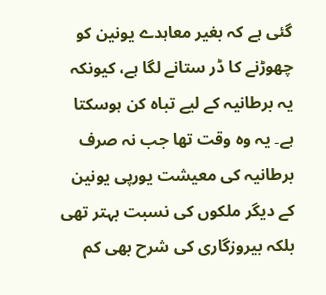گئی ہے کہ بغیر معاہدے یونین کو چھوڑنے کا ڈر ستانے لگا ہے، کیونکہ یہ برطانیہ کے لیے تباہ کن ہوسکتا ہے۔ یہ وہ وقت تھا جب نہ صرف برطانیہ کی معیشت یورپی یونین کے دیگر ملکوں کی نسبت بہتر تھی بلکہ بیروزگاری کی شرح بھی کم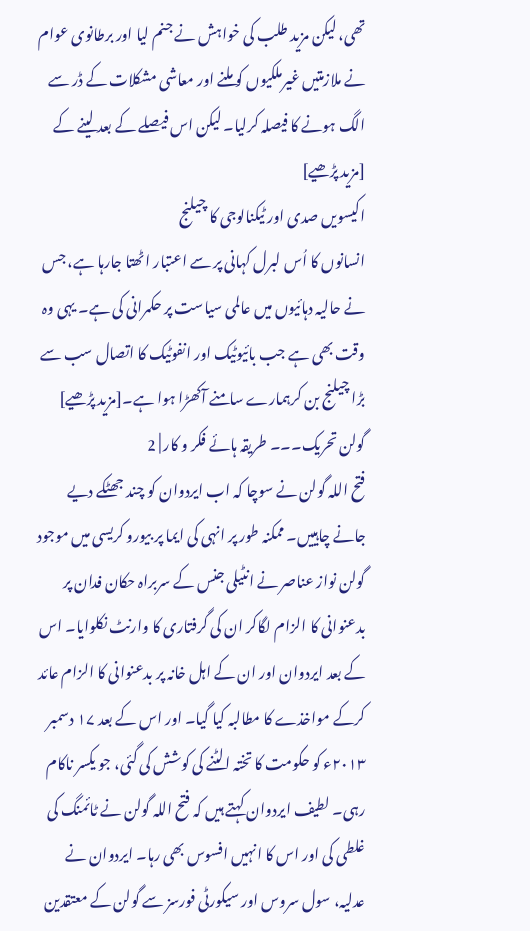تھی، لیکن مزید طلب کی خواہش نے جنم لیا اور برطانوی عوام نے ملازمتیں غیرملکیوں کو ملنے اور معاشی مشکلات کے ڈر سے الگ ہونے کا فیصلہ کرلیا۔ لیکن اس فیصلے کے بعد لینے کے [مزید پڑھیے]
اکیسویں صدی اور ٹیکنالوجی کا چیلنج
انسانوں کا اُس لبرل کہانی پر سے اعتبار اٹھتا جارہا ہے، جس نے حالیہ دہائیوں میں عالمی سیاست پر حکمرانی کی ہے۔ یہی وہ وقت بھی ہے جب بائیوٹیک اور انفوٹیک کا اتصال سب سے بڑا چیلنج بن کرہمارے سامنے آکھڑا ہوا ہے۔[مزید پڑھیے]
گولن تحریک۔۔۔ طریقہ ہائے فکر و کار | 2
فتح اللہ گولن نے سوچا کہ اب ایردوان کو چند جھٹکے دیے جانے چاہییں۔ ممکنہ طور پر انہی کی ایما پر بیورو کریسی میں موجود گولن نواز عناصر نے انٹیلی جنس کے سربراہ حکان فدان پر بدعنوانی کا الزام لگاکر ان کی گرفتاری کا وارنٹ نکلوایا۔ اس کے بعد ایردوان اور ان کے اہل خانہ پر بدعنوانی کا الزام عائد کرکے مواخذے کا مطالبہ کیا گیا۔ اور اس کے بعد ۱۷ دسمبر ۲۰۱۳ء کو حکومت کا تختہ الٹنے کی کوشش کی گئی، جو یکسر ناکام رہی۔ لطیف ایردوان کہتے ہیں کہ فتح اللہ گولن نے ٹائمنگ کی غلطی کی اور اس کا انہیں افسوس بھی رہا۔ ایردوان نے عدلیہ، سول سروس اور سیکورٹی فورسز سے گولن کے معتقدین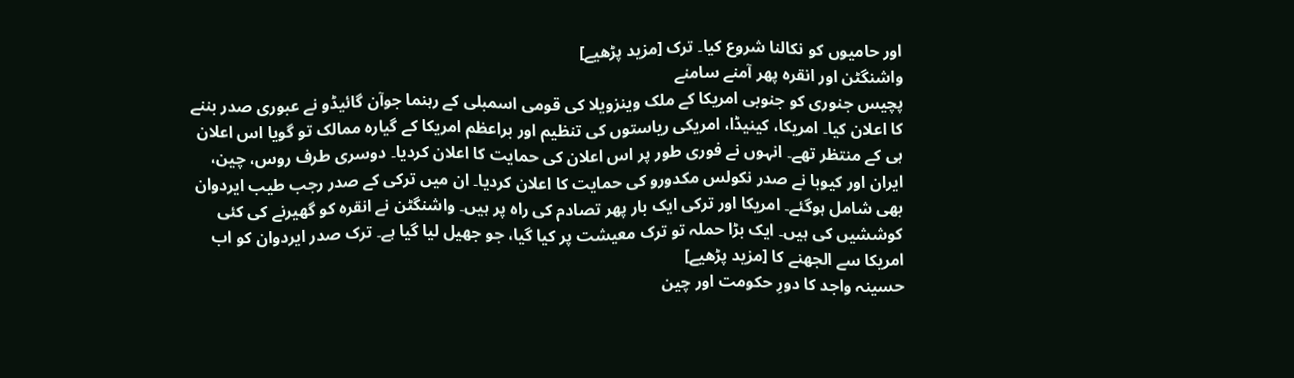اور حامیوں کو نکالنا شروع کیا۔ ترک [مزید پڑھیے]
واشنگٹن اور انقرہ پھر آمنے سامنے
پچیس جنوری کو جنوبی امریکا کے ملک وینزویلا کی قومی اسمبلی کے رہنما جوآن گائیڈو نے عبوری صدر بننے کا اعلان کیا۔ امریکا، کینیڈا، امریکی ریاستوں کی تنظیم اور براعظم امریکا کے گیارہ ممالک تو گویا اس اعلان ہی کے منتظر تھے۔ انہوں نے فوری طور پر اس اعلان کی حمایت کا اعلان کردیا۔ دوسری طرف روس، چین، ایران اور کیوبا نے صدر نکولس مکدورو کی حمایت کا اعلان کردیا۔ ان میں ترکی کے صدر رجب طیب ایردوان بھی شامل ہوگئے۔ امریکا اور ترکی ایک بار پھر تصادم کی راہ پر ہیں۔ واشنگٹن نے انقرہ کو گھیرنے کی کئی کوششیں کی ہیں۔ ایک بڑا حملہ تو ترک معیشت پر کیا گیا، جو جھیل لیا گیا ہے۔ ترک صدر ایردوان کو اب امریکا سے الجھنے کا [مزید پڑھیے]
حسینہ واجد کا دورِ حکومت اور چین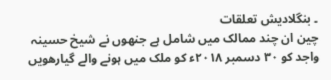۔ بنگلادیش تعلقات
چین ان چند ممالک میں شامل ہے جنھوں نے شیخ حسینہ واجد کو ۳۰ دسمبر ۲۰۱۸ء کو ملک میں ہونے والے گیارھویں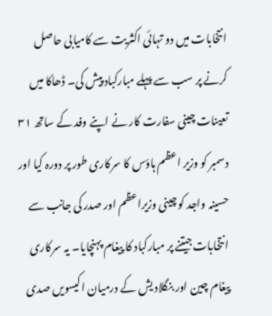انتخابات میں دو تہائی اکثریت سے کامیابی حاصل کرنے پر سب سے پہلے مبارکباد پیش کی۔ ڈھاکا میں تعینات چینی سفارت کار نے اپنے وفد کے ساتھ ۳۱ دسمبر کو وزیر اعظم ہاؤس کا سرکاری طور پر دورہ کیا اور حسینہ واجد کو چینی وزیراعظم اور صدر کی جانب سے انتخابات جیتنے پر مبارکباد کا پیغام پہنچایا۔ یہ سرکاری پیغام چین اور بنگلاد یش کے درمیان اکیسویں صدی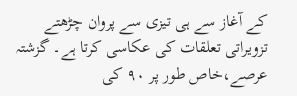کے آغاز سے ہی تیزی سے پروان چڑھتے تزویراتی تعلقات کی عکاسی کرتا ہے۔ گزشتہ عرصے،خاص طور پر ۹۰ کی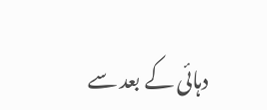دہائی کے بعد سے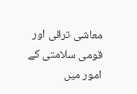معاشی ترقی اور قومی سلامتی کے امور میں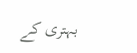بہتری کے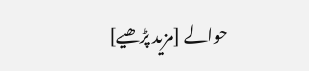حوالے [مزید پڑھیے]